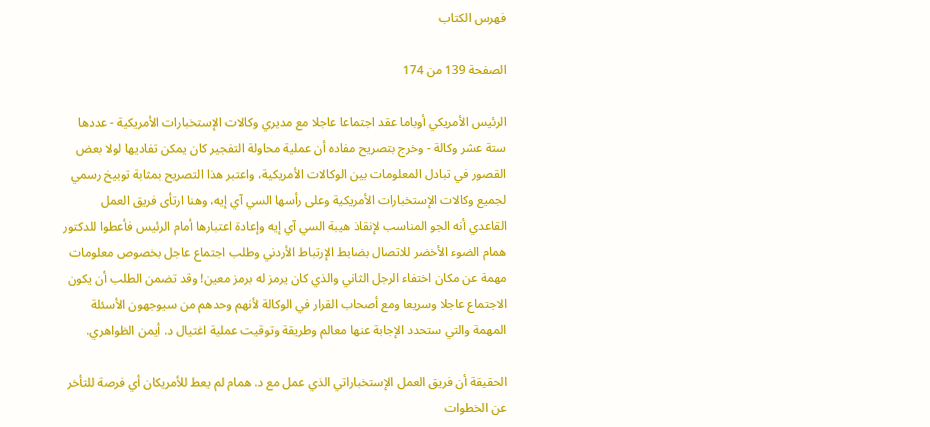فهرس الكتاب

الصفحة 139 من 174

الرئيس الأمريكي أوباما عقد اجتماعا عاجلا مع مديري وكالات الإستخبارات الأمريكية - عددها ستة عشر وكالة - وخرج بتصريح مفاده أن عملية محاولة التفجير كان يمكن تفاديها لولا بعض القصور في تبادل المعلومات بين الوكالات الأمريكية، واعتبر هذا التصريح بمثابة توبيخ رسمي لجميع وكالات الإستخبارات الأمريكية وعلى رأسها السي آي إيه، وهنا ارتأى فريق العمل القاعدي أنه الجو المناسب لإنقاذ هيبة السي آي إيه وإعادة اعتبارها أمام الرئيس فأعطوا للدكتور همام الضوء الأخضر للاتصال بضابط الإرتباط الأردني وطلب اجتماع عاجل بخصوص معلومات مهمة عن مكان اختفاء الرجل الثاني والذي كان يرمز له برمز معين! وقد تضمن الطلب أن يكون الاجتماع عاجلا وسريعا ومع أصحاب القرار في الوكالة لأنهم وحدهم من سيوجهون الأسئلة المهمة والتي ستحدد الإجابة عنها معالم وطريقة وتوقيت عملية اغتيال د. أيمن الظواهري.

الحقيقة أن فريق العمل الإستخباراتي الذي عمل مع د. همام لم يعط للأمريكان أي فرصة للتأخر عن الخطوات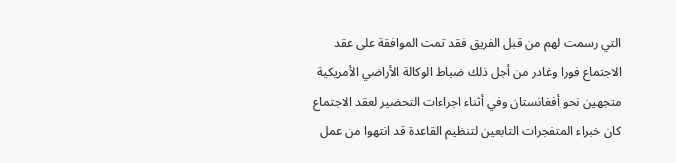التي رسمت لهم من قبل الفريق فقد تمت الموافقة على عقد الاجتماع فورا وغادر من أجل ذلك ضباط الوكالة الأراضي الأمريكية متجهين نحو أفغانستان وفي أثناء اجراءات التحضير لعقد الاجتماع كان خبراء المتفجرات التابعين لتنظيم القاعدة قد انتهوا من عمل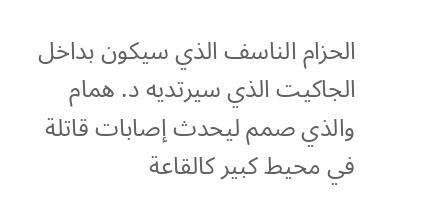الحزام الناسف الذي سيكون بداخل الجاكيت الذي سيرتديه د. همام والذي صمم ليحدث إصابات قاتلة في محيط كبير كالقاعة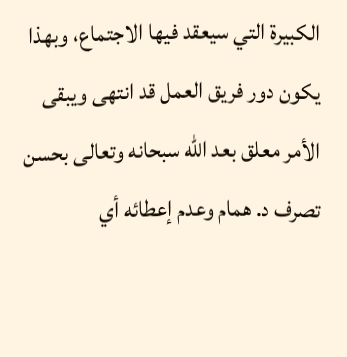الكبيرة التي سيعقد فيها الاجتماع، وبهذا يكون دور فريق العمل قد انتهى ويبقى الأمر معلق بعد الله سبحانه وتعالى بحسن تصرف د. همام وعدم إعطائه أي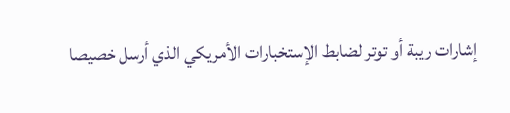إشارات ريبة أو توتر لضابط الإستخبارات الأمريكي الذي أرسل خصيصا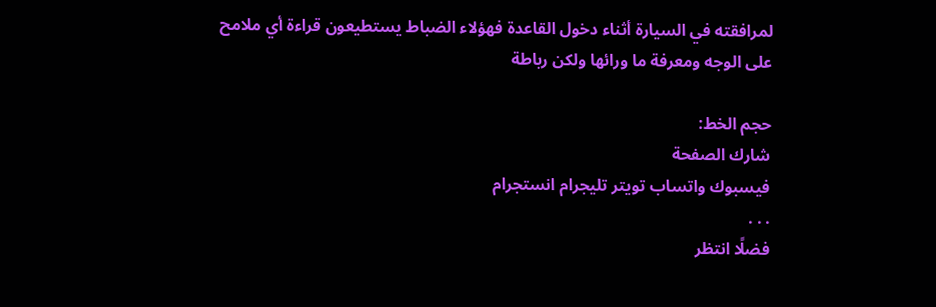لمرافقته في السيارة أثناء دخول القاعدة فهؤلاء الضباط يستطيعون قراءة أي ملامح على الوجه ومعرفة ما ورائها ولكن رباطة

حجم الخط:
شارك الصفحة
فيسبوك واتساب تويتر تليجرام انستجرام
. . .
فضلًا انتظر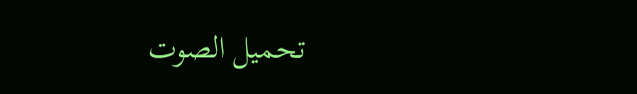تحميل الصوت